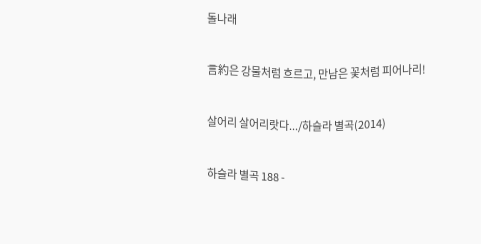돌나래

言約은 강물처럼 흐르고, 만남은 꽃처럼 피어나리!

살어리 살어리랏다.../하슬라 별곡(2014)

하슬라 별곡 188 -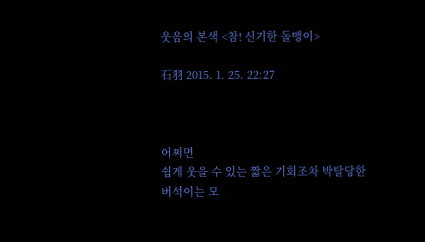웃음의 본색 <참! 신기한 돌맹이>

石羽 2015. 1. 25. 22:27



어쩌면
쉽게 웃을 수 있는 짧은 기회조차 박탈당한
버석이는 모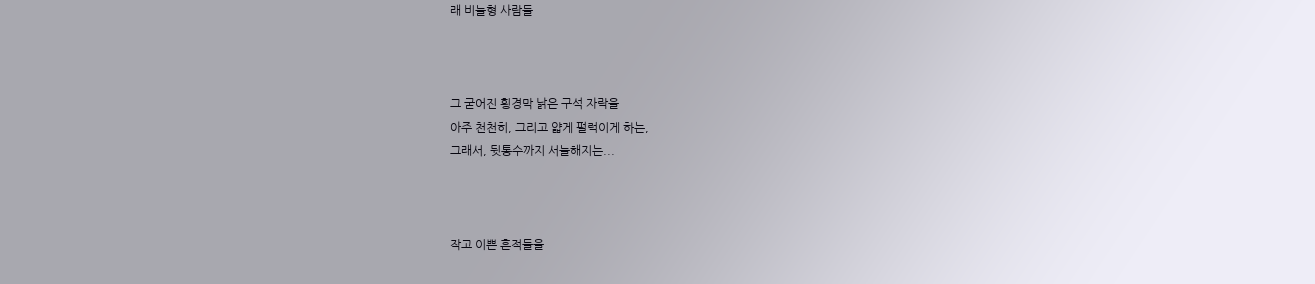래 비늘형 사람들



그 굳어진 횡경막 낡은 구석 자락을
아주 천천히, 그리고 얇게 펄럭이게 하는,
그래서, 뒷통수까지 서늘해지는...



작고 이쁜 흔적들을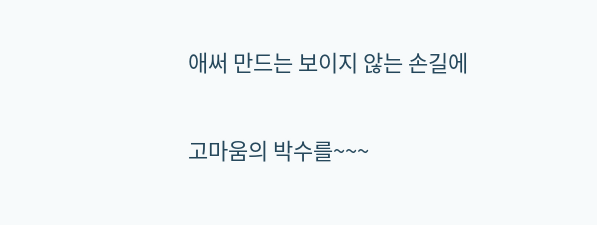애써 만드는 보이지 않는 손길에

고마움의 박수를~~~